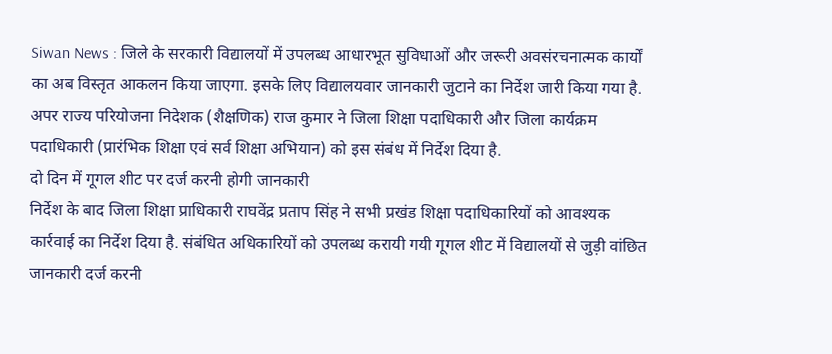Siwan News : जिले के सरकारी विद्यालयों में उपलब्ध आधारभूत सुविधाओं और जरूरी अवसंरचनात्मक कार्यों का अब विस्तृत आकलन किया जाएगा. इसके लिए विद्यालयवार जानकारी जुटाने का निर्देश जारी किया गया है. अपर राज्य परियोजना निदेशक (शैक्षणिक) राज कुमार ने जिला शिक्षा पदाधिकारी और जिला कार्यक्रम पदाधिकारी (प्रारंभिक शिक्षा एवं सर्व शिक्षा अभियान) को इस संबंध में निर्देश दिया है.
दो दिन में गूगल शीट पर दर्ज करनी होगी जानकारी
निर्देश के बाद जिला शिक्षा प्राधिकारी राघवेंद्र प्रताप सिंह ने सभी प्रखंड शिक्षा पदाधिकारियों को आवश्यक कार्रवाई का निर्देश दिया है. संबंधित अधिकारियों को उपलब्ध करायी गयी गूगल शीट में विद्यालयों से जुड़ी वांछित जानकारी दर्ज करनी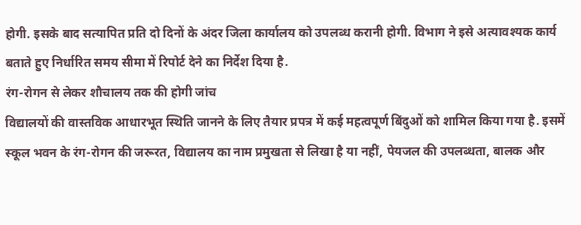होगी. इसके बाद सत्यापित प्रति दो दिनों के अंदर जिला कार्यालय को उपलब्ध करानी होगी. विभाग ने इसे अत्यावश्यक कार्य बताते हुए निर्धारित समय सीमा में रिपोर्ट देने का निर्देश दिया है.
रंग-रोगन से लेकर शौचालय तक की होगी जांच
विद्यालयों की वास्तविक आधारभूत स्थिति जानने के लिए तैयार प्रपत्र में कई महत्वपूर्ण बिंदुओं को शामिल किया गया है. इसमें स्कूल भवन के रंग-रोगन की जरूरत, विद्यालय का नाम प्रमुखता से लिखा है या नहीं, पेयजल की उपलब्धता, बालक और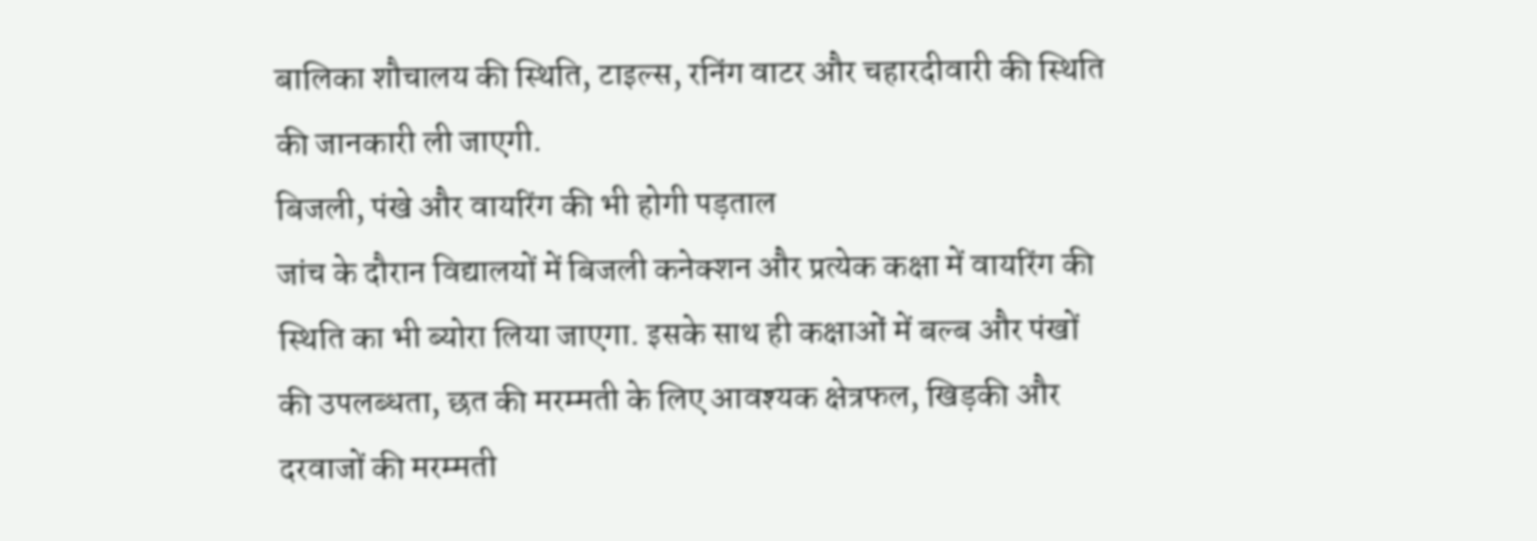बालिका शौचालय की स्थिति, टाइल्स, रनिंग वाटर और चहारदीवारी की स्थिति की जानकारी ली जाएगी.
बिजली, पंखे और वायरिंग की भी होगी पड़ताल
जांच के दौरान विद्यालयों में बिजली कनेक्शन और प्रत्येक कक्षा में वायरिंग की स्थिति का भी ब्योरा लिया जाएगा. इसके साथ ही कक्षाओं में बल्ब और पंखों की उपलब्धता, छत की मरम्मती के लिए आवश्यक क्षेत्रफल, खिड़की और दरवाजों की मरम्मती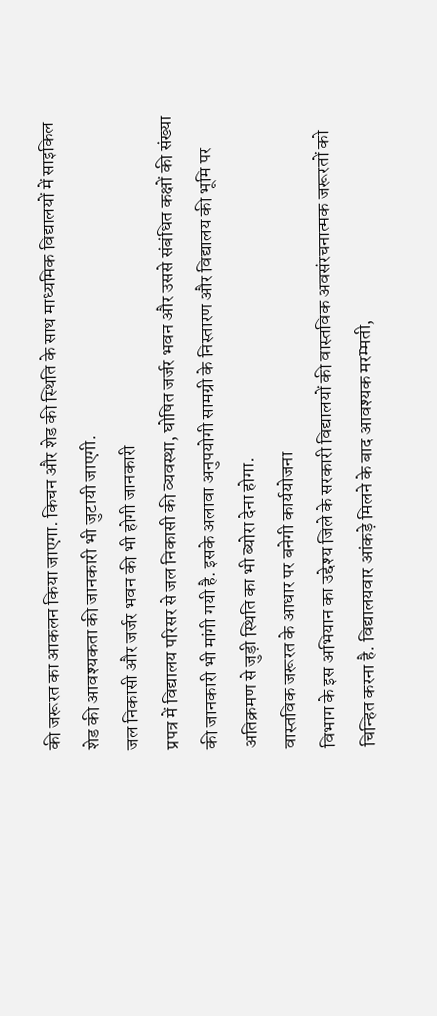की जरूरत का आकलन किया जाएगा. किचन और शेड की स्थिति के साथ माध्यमिक विद्यालयों में साइकिल शेड की आवश्यकता की जानकारी भी जुटायी जाएगी.
जल निकासी और जर्जर भवन की भी होगी जानकारी
प्रपत्र में विद्यालय परिसर से जल निकासी की व्यवस्था, घोषित जर्जर भवन और उससे संबंधित कक्षों की संख्या की जानकारी भी मांगी गयी है. इसके अलावा अनुपयोगी सामग्री के निस्तारण और विद्यालय की भूमि पर अतिक्रमण से जुड़ी स्थिति का भी ब्योरा देना होगा.
वास्तविक जरूरत के आधार पर बनेगी कार्ययोजना
विभाग के इस अभियान का उद्देश्य जिले के सरकारी विद्यालयों की वास्तविक अवसंरचनात्मक जरूरतों को चिन्हित करना है. विद्यालयवार आंकड़े मिलने के बाद आवश्यक मरम्मती,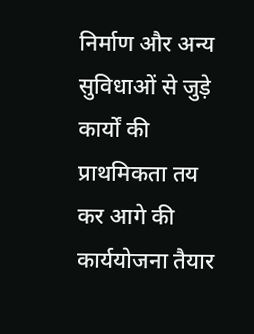निर्माण और अन्य सुविधाओं से जुड़े कार्यों की प्राथमिकता तय कर आगे की कार्ययोजना तैयार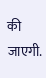की जाएगी.